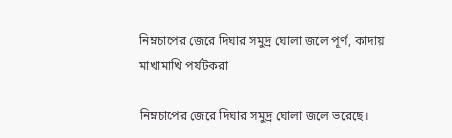নিম্নচাপের জেরে দিঘার সমুদ্র ঘোলা জলে পূর্ণ, কাদায় মাখামাখি পর্যটকরা

নিম্নচাপের জেরে দিঘার সমুদ্র ঘোলা জলে ভরেছে।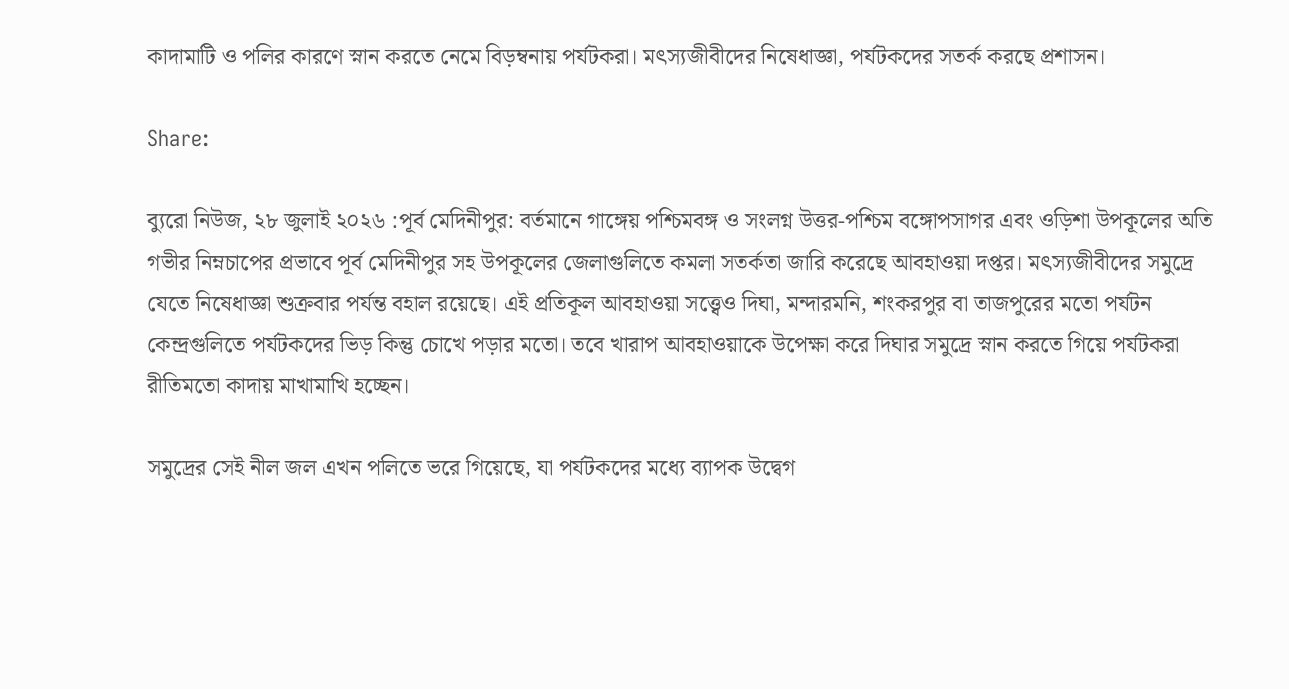কাদামাটি ও পলির কারণে স্নান করতে নেমে বিড়ম্বনায় পর্যটকরা। মৎস্যজীবীদের নিষেধাজ্ঞা, পর্যটকদের সতর্ক করছে প্রশাসন।

Share:

ব্যুরো নিউজ, ২৮ জুলাই ২০২৬ :পূর্ব মেদিনীপুর: বর্তমানে গাঙ্গেয় পশ্চিমবঙ্গ ও সংলগ্ন উত্তর-পশ্চিম বঙ্গোপসাগর এবং ওড়িশা উপকূলের অতি গভীর নিম্নচাপের প্রভাবে পূর্ব মেদিনীপুর সহ উপকূলের জেলাগুলিতে কমলা সতর্কতা জারি করেছে আবহাওয়া দপ্তর। মৎস্যজীবীদের সমুদ্রে যেতে নিষেধাজ্ঞা শুক্রবার পর্যন্ত বহাল রয়েছে। এই প্রতিকূল আবহাওয়া সত্ত্বেও দিঘা, মন্দারমনি, শংকরপুর বা তাজপুরের মতো পর্যটন কেন্দ্রগুলিতে পর্যটকদের ভিড় কিন্তু চোখে পড়ার মতো। তবে খারাপ আবহাওয়াকে উপেক্ষা করে দিঘার সমুদ্রে স্নান করতে গিয়ে পর্যটকরা রীতিমতো কাদায় মাখামাখি হচ্ছেন।

সমুদ্রের সেই নীল জল এখন পলিতে ভরে গিয়েছে, যা পর্যটকদের মধ্যে ব্যাপক উদ্বেগ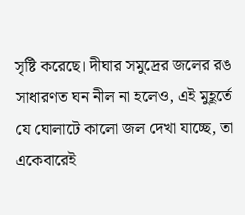সৃষ্টি করেছে। দীঘার সমুদ্রের জলের রঙ সাধারণত ঘন নীল না হলেও, এই মুহূর্তে যে ঘোলাটে কালো জল দেখা যাচ্ছে, তা একেবারেই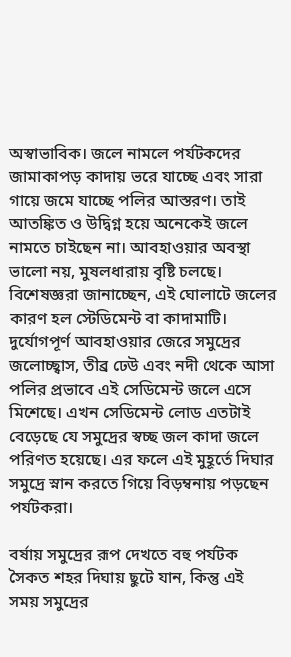অস্বাভাবিক। জলে নামলে পর্যটকদের জামাকাপড় কাদায় ভরে যাচ্ছে এবং সারা গায়ে জমে যাচ্ছে পলির আস্তরণ। তাই আতঙ্কিত ও উদ্বিগ্ন হয়ে অনেকেই জলে নামতে চাইছেন না। আবহাওয়ার অবস্থা ভালো নয়, মুষলধারায় বৃষ্টি চলছে। বিশেষজ্ঞরা জানাচ্ছেন, এই ঘোলাটে জলের কারণ হল স্টেডিমেন্ট বা কাদামাটি। দুর্যোগপূর্ণ আবহাওয়ার জেরে সমুদ্রের জলোচ্ছ্বাস, তীব্র ঢেউ এবং নদী থেকে আসা পলির প্রভাবে এই সেডিমেন্ট জলে এসে মিশেছে। এখন সেডিমেন্ট লোড এতটাই বেড়েছে যে সমুদ্রের স্বচ্ছ জল কাদা জলে পরিণত হয়েছে। এর ফলে এই মুহূর্তে দিঘার সমুদ্রে স্নান করতে গিয়ে বিড়ম্বনায় পড়ছেন পর্যটকরা।

বর্ষায় সমুদ্রের রূপ দেখতে বহু পর্যটক সৈকত শহর দিঘায় ছুটে যান, কিন্তু এই সময় সমুদ্রের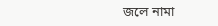জলে নামা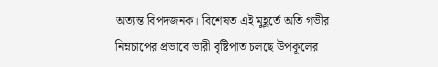অত্যন্ত বিপদজনক। বিশেষত এই মুহূর্তে অতি গভীর নিম্নচাপের প্রভাবে ভারী বৃষ্টিপাত চলছে উপকূলের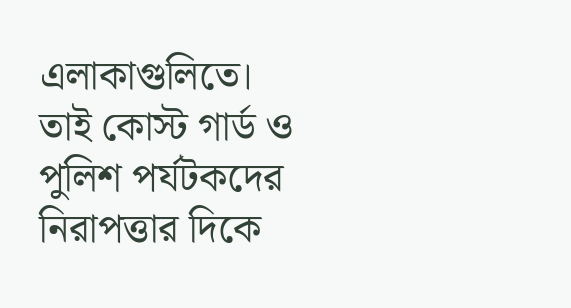এলাকাগুলিতে। তাই কোস্ট গার্ড ও পুলিশ পর্যটকদের নিরাপত্তার দিকে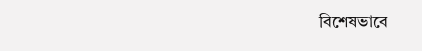বিশেষভাবে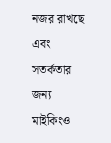নজর রাখছে এবং সতর্কতার জন্য মাইকিংও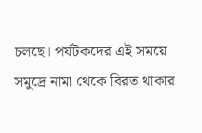চলছে। পর্যটকদের এই সময়ে সমুদ্রে নামা থেকে বিরত থাকার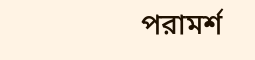পরামর্শ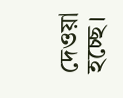দেওয়া হচ্ছে।